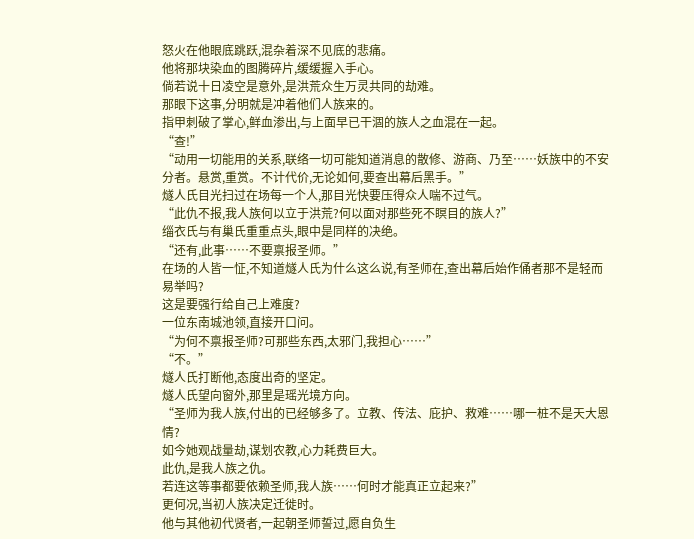怒火在他眼底跳跃,混杂着深不见底的悲痛。
他将那块染血的图腾碎片,缓缓握入手心。
倘若说十日凌空是意外,是洪荒众生万灵共同的劫难。
那眼下这事,分明就是冲着他们人族来的。
指甲刺破了掌心,鲜血渗出,与上面早已干涸的族人之血混在一起。
“查!”
“动用一切能用的关系,联络一切可能知道消息的散修、游商、乃至……妖族中的不安分者。悬赏,重赏。不计代价,无论如何,要查出幕后黑手。”
燧人氏目光扫过在场每一个人,那目光快要压得众人喘不过气。
“此仇不报,我人族何以立于洪荒?何以面对那些死不瞑目的族人?”
缁衣氏与有巢氏重重点头,眼中是同样的决绝。
“还有,此事……不要禀报圣师。”
在场的人皆一怔,不知道燧人氏为什么这么说,有圣师在,查出幕后始作俑者那不是轻而易举吗?
这是要强行给自己上难度?
一位东南城池领,直接开口问。
“为何不禀报圣师?可那些东西,太邪门,我担心……”
“不。”
燧人氏打断他,态度出奇的坚定。
燧人氏望向窗外,那里是瑶光境方向。
“圣师为我人族,付出的已经够多了。立教、传法、庇护、救难……哪一桩不是天大恩情?
如今她观战量劫,谋划农教,心力耗费巨大。
此仇,是我人族之仇。
若连这等事都要依赖圣师,我人族……何时才能真正立起来?”
更何况,当初人族决定迁徙时。
他与其他初代贤者,一起朝圣师誓过,愿自负生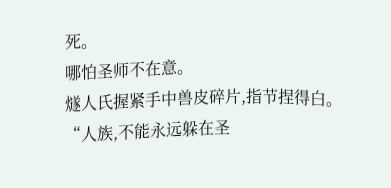死。
哪怕圣师不在意。
燧人氏握紧手中兽皮碎片,指节捏得白。
“人族,不能永远躲在圣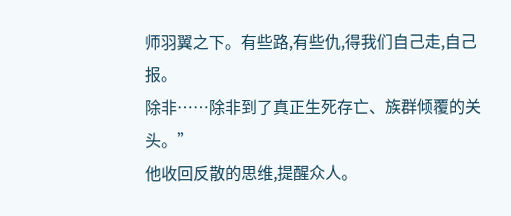师羽翼之下。有些路,有些仇,得我们自己走,自己报。
除非……除非到了真正生死存亡、族群倾覆的关头。”
他收回反散的思维,提醒众人。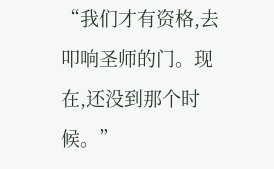“我们才有资格,去叩响圣师的门。现在,还没到那个时候。”